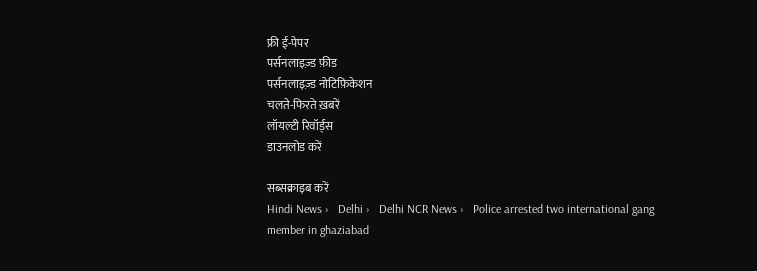फ्री ई-पेपर
पर्सनलाइज़्ड फ़ीड
पर्सनलाइज़्ड नोटिफ़िकेशन
चलते-फिरते ख़बरें
लॉयल्टी रिवॉर्ड्स
डाउनलोड करें

सब्सक्राइब करें
Hindi News ›   Delhi ›   Delhi NCR News ›   Police arrested two international gang member in ghaziabad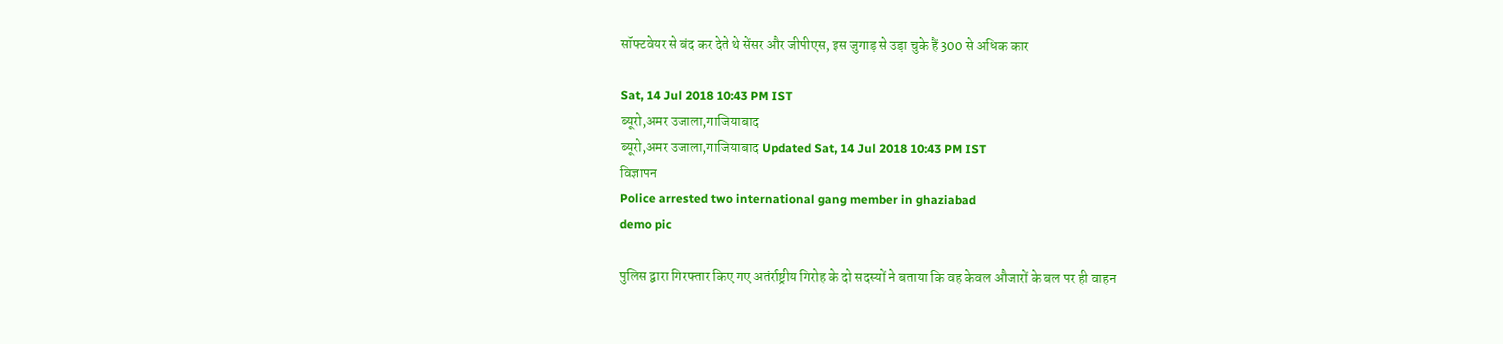सॉफ्टवेयर से बंद कर देते थे सेंसर और जीपीएस, इस जुगाड़ से उड़ा चुके हैं 300 से अधिक कार

Sat, 14 Jul 2018 10:43 PM IST
ब्यूरो,अमर उजाला,गाजियाबाद
ब्यूरो,अमर उजाला,गाजियाबाद Updated Sat, 14 Jul 2018 10:43 PM IST
विज्ञापन
Police arrested two international gang member in ghaziabad
demo pic

पुलिस द्वारा गिरफ्तार किए गए अतंर्राष्ट्रीय गिरोह के दो सदस्यों ने बताया कि वह केवल औजारों के बल पर ही वाहन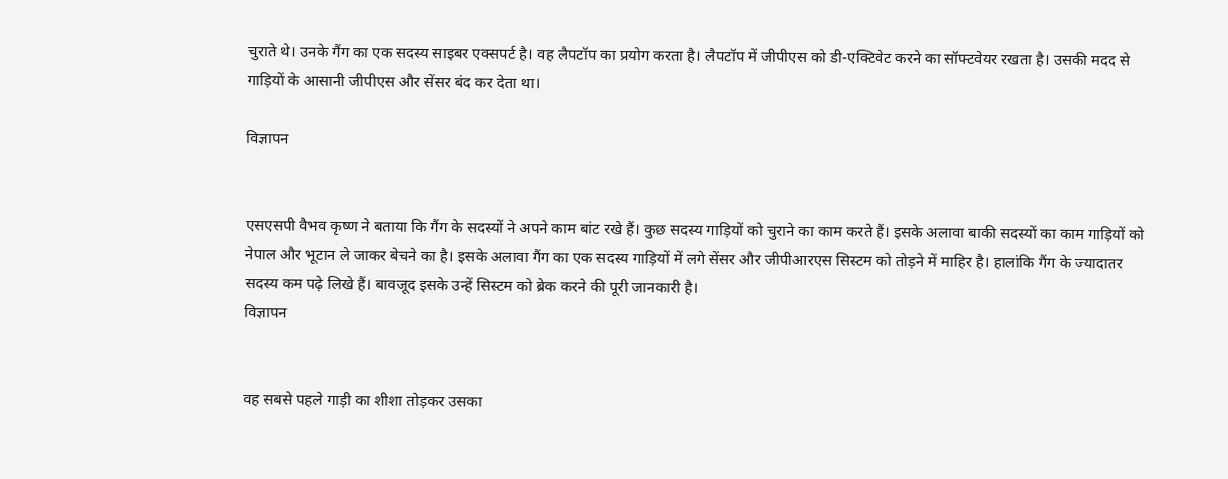चुराते थे। उनके गैंग का एक सदस्य साइबर एक्सपर्ट है। वह लैपटॉप का प्रयोग करता है। लैपटॉप में जीपीएस को डी-एक्टिवेट करने का सॉफ्टवेयर रखता है। उसकी मदद से गाड़ियों के आसानी जीपीएस और सेंसर बंद कर देता था।

विज्ञापन


एसएसपी वैभव कृष्ण ने बताया कि गैंग के सदस्यों ने अपने काम बांट रखे हैं। कुछ सदस्य गाड़ियों को चुराने का काम करते हैं। इसके अलावा बाकी सदस्यों का काम गाड़ियों को नेपाल और भूटान ले जाकर बेचने का है। इसके अलावा गैंग का एक सदस्य गाड़ियों में लगे सेंसर और जीपीआरएस सिस्टम को तोड़ने में माहिर है। हालांकि गैंग के ज्यादातर सदस्य कम पढ़े लिखे हैं। बावजूद इसके उन्हें सिस्टम को ब्रेक करने की पूरी जानकारी है।
विज्ञापन


वह सबसे पहले गाड़ी का शीशा तोड़कर उसका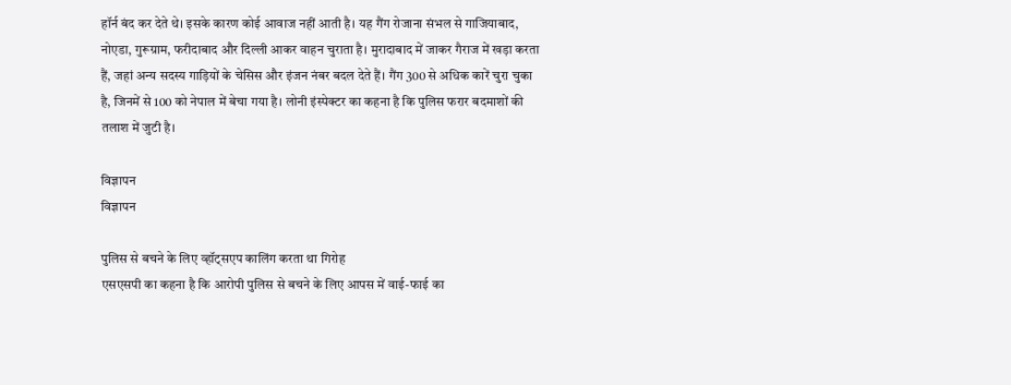हॉर्न बंद कर देते थे। इसके कारण कोई आवाज नहीं आती है। यह गैंग रोजाना संभल से गाजियाबाद, नोएडा, गुरूग्राम, फरीदाबाद और दिल्ली आकर वाहन चुराता है। मुरादाबाद में जाकर गैराज में खड़ा करता हैं, जहां अन्य सदस्य गाड़ियों के चेसिस और इंजन नंबर बदल देते हैं। गैंग 300 से अधिक कारें चुरा चुका है, जिनमें से 100 को नेपाल में बेचा गया है। लोनी इंस्पेक्टर का कहना है कि पुलिस फरार बदमाशों की तलाश में जुटी है।

विज्ञापन
विज्ञापन

पुलिस से बचने के लिए व्हॉट्सएप कालिंग करता था गिरोह
एसएसपी का कहना है कि आरोपी पुलिस से बचने के लिए आपस में वाई-फाई का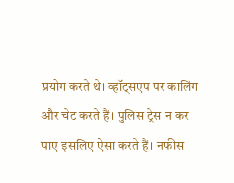प्रयोग करते थे। व्हॉट्सएप पर कालिंग और चेट करते हैं। पुलिस ट्रेस न कर पाए इसलिए ऐसा करते हैं। नफीस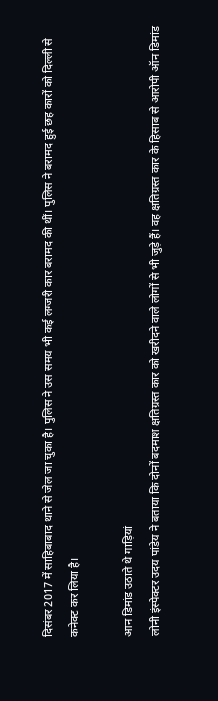दिसंबर 2017 में साहिबाबाद थाने से जेल जा चुका है। पुलिस ने उस समय भी कई लग्जरी कार बरामद की थीं। पुलिस ने बरामद हुई छह कारों को दिल्ली से कनेक्ट कर लिया है।

आन डिमांड उठाते थे गाड़ियां
लोनी इंस्पेक्टर उदय पांडेय ने बताया कि दोनों बदमाश क्षतिग्रस्त कार को खरीदने वाले लोगों से भी जुड़े हैं। वह क्षतिग्रस्त कार के हिसाब से आरोपी ऑन डिमांड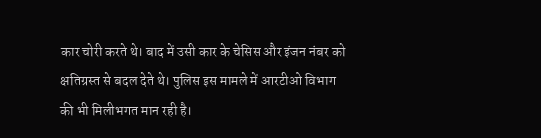कार चोरी करते थे। बाद में उसी कार के चेसिस और इंजन नंबर को क्षतिग्रस्त से बदल देते थे। पुलिस इस मामले में आरटीओ विभाग की भी मिलीभगत मान रही है।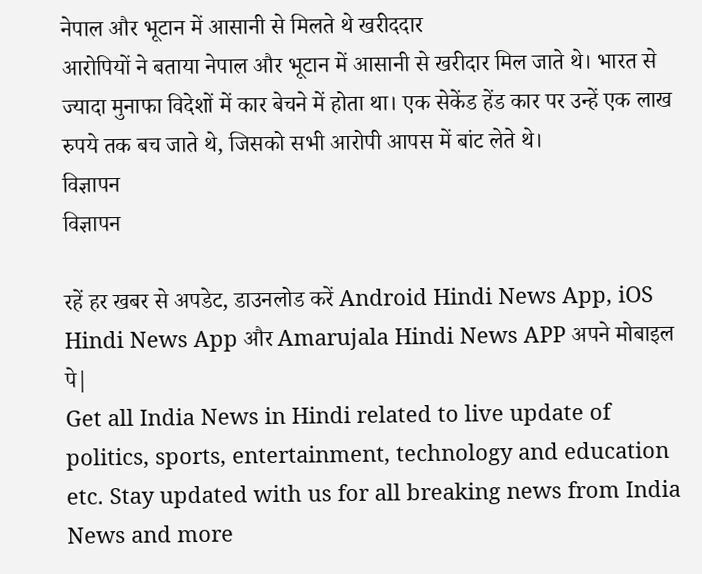नेपाल और भूटान में आसानी से मिलते थे खरीददार
आरोपियों ने बताया नेपाल और भूटान में आसानी से खरीदार मिल जाते थे। भारत से ज्यादा मुनाफा विदेशों में कार बेचने में होता था। एक सेकेंड हेंड कार पर उन्हें एक लाख रुपये तक बच जाते थे, जिसको सभी आरोपी आपस में बांट लेते थे।
विज्ञापन
विज्ञापन

रहें हर खबर से अपडेट, डाउनलोड करें Android Hindi News App, iOS Hindi News App और Amarujala Hindi News APP अपने मोबाइल पे|
Get all India News in Hindi related to live update of politics, sports, entertainment, technology and education etc. Stay updated with us for all breaking news from India News and more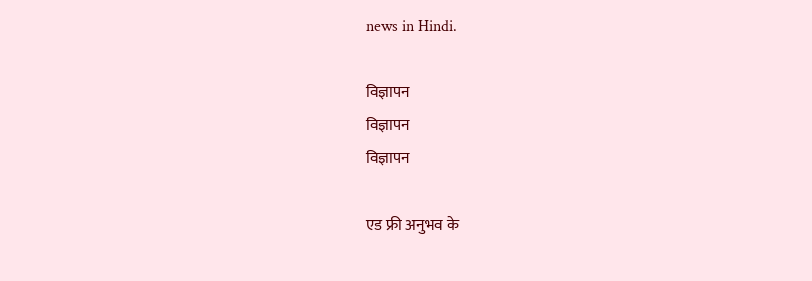news in Hindi.

विज्ञापन
विज्ञापन
विज्ञापन

एड फ्री अनुभव के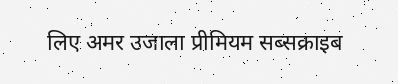लिए अमर उजाला प्रीमियम सब्सक्राइब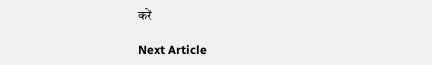करें

Next Article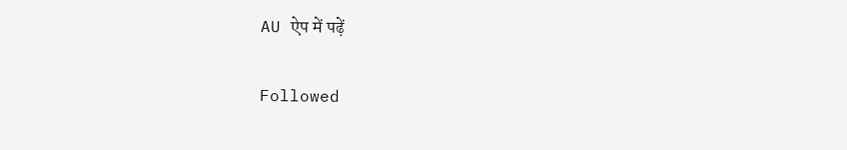AU ऐप में पढ़ें

Followed